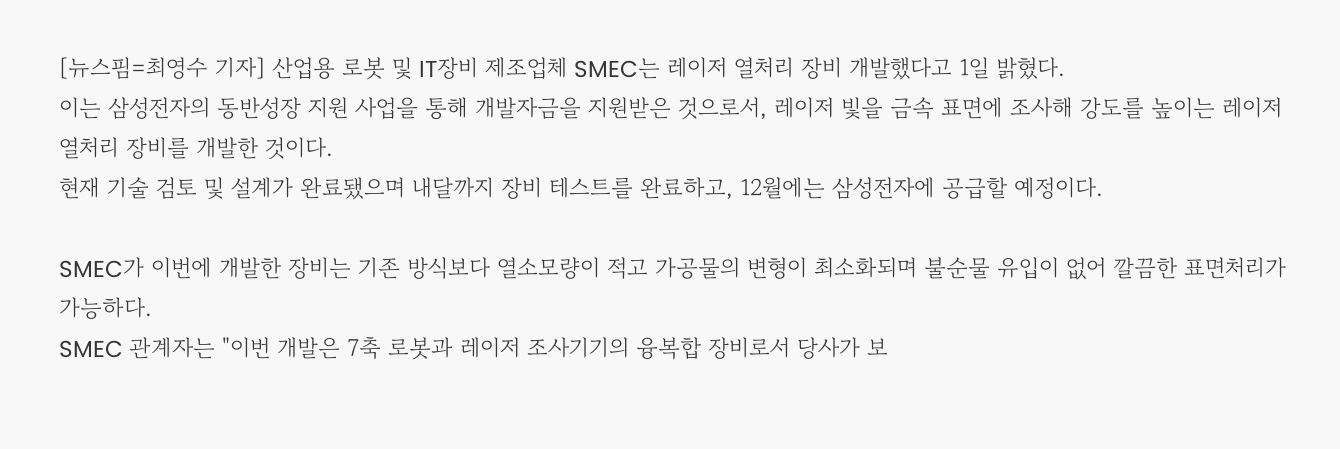[뉴스핌=최영수 기자] 산업용 로봇 및 IT장비 제조업체 SMEC는 레이저 열처리 장비 개발했다고 1일 밝혔다.
이는 삼성전자의 동반성장 지원 사업을 통해 개발자금을 지원받은 것으로서, 레이저 빛을 금속 표면에 조사해 강도를 높이는 레이저 열처리 장비를 개발한 것이다.
현재 기술 검토 및 설계가 완료됐으며 내달까지 장비 테스트를 완료하고, 12월에는 삼성전자에 공급할 예정이다.

SMEC가 이번에 개발한 장비는 기존 방식보다 열소모량이 적고 가공물의 변형이 최소화되며 불순물 유입이 없어 깔끔한 표면처리가 가능하다.
SMEC 관계자는 "이번 개발은 7축 로봇과 레이저 조사기기의 융복합 장비로서 당사가 보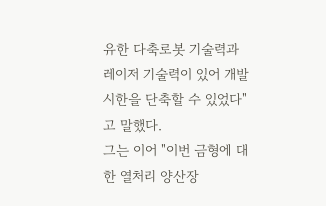유한 다축로봇 기술력과 레이저 기술력이 있어 개발 시한을 단축할 수 있었다"고 말했다.
그는 이어 "이번 금형에 대한 열처리 양산장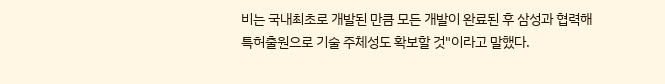비는 국내최초로 개발된 만큼 모든 개발이 완료된 후 삼성과 협력해 특허출원으로 기술 주체성도 확보할 것"이라고 말했다.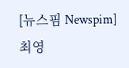[뉴스핌 Newspim] 최영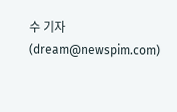수 기자 (dream@newspim.com)